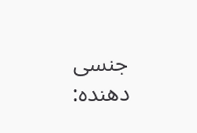جنسی دھندہ: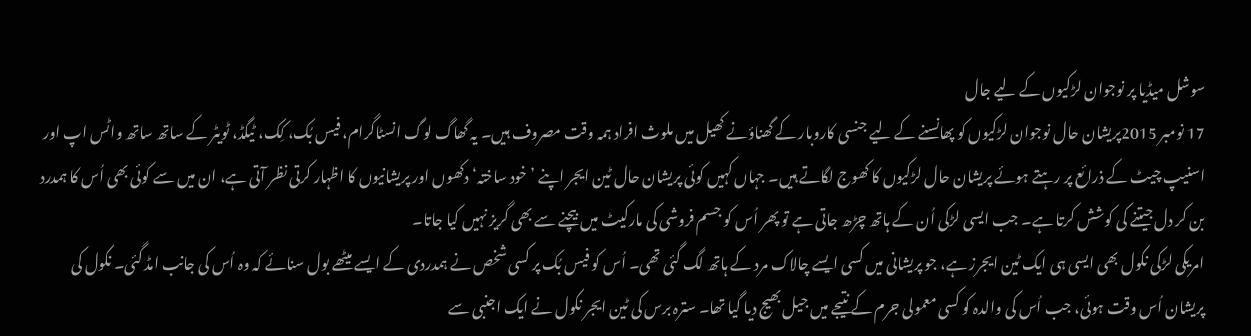سوشل میڈیا پر نوجوان لڑکیوں کے لیے جال
17 نومبر 2015پریشان حال نوجوان لڑکیوں کو پھانسنے کے لیے جنسی کاروبار کے گھناؤنے کھیل میں ملوث افراد ہمہ وقت مصروف ہیں۔ یہ گھاگ لوگ انسٹاگرام، فیس بُک، کِک، ٹیگڈ، ٹویٹر کے ساتھ ساتھ واٹس اپ اور اسنیپ چیٹ کے ذرائع پر رہتے ہوئے پریشان حال لڑکیوں کا کھوج لگاتے ہیں۔ جہاں کہیں کوئی پریشان حال ٹین ایجر اپنے ’خود ساختہ‘ دکھوں اور پریشانیوں کا اظہار کرتی نظر آتی ہے، ان میں سے کوئی بھی اُس کا ہمدرد بن کر دل جیتنے کی کوشش کرتا ہے۔ جب ایسی لڑکی اُن کے ہاتھ چڑھ جاتی ہے تو پھر اُس کو جسم فروشی کی مارکیٹ میں بیچنے سے بھی گریز نہیں کیا جاتا۔
امریکی لڑکی نکول بھی ایسی ہی ایک ٹین ایجرز ہے، جو پریشانی میں کسی ایسے چالاک مرد کے ہاتھ لگ گئی تھی۔ اُس کو فیس بُک پر کسی شخص نے ہمدردی کے ایسے میٹھے بول سنائے کہ وہ اُس کی جانب امڈ گئی۔ نکول کی پریشان اُس وقت ہوئی، جب اُس کی والدہ کو کسی معمولی جرم کے نتیجے میں جیل بھیج دیا گیا تھا۔ سترہ برس کی ٹین ایجر نکول نے ایک اجنبی سے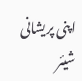اپنی پریشانی شیئر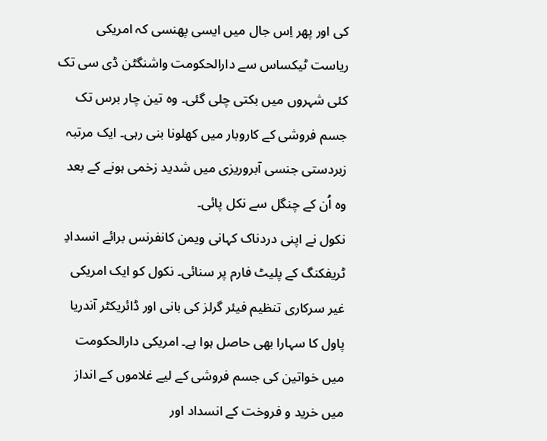کی اور پھر اِس جال میں ایسی پھنسی کہ امریکی ریاست ٹیکساس سے دارالحکومت واشنگٹن ڈی سی تک کئی شہروں میں بکتی چلی گئی۔ وہ تین چار برس تک جسم فروشی کے کاروبار میں کھلونا بنی رہی۔ ایک مرتبہ زبردستی جنسی آبروریزی میں شدید زخمی ہونے کے بعد وہ اُن کے چنگل سے نکل پائی۔
نکول نے اپنی دردناک کہانی ویمن کانفرنس برائے انسدادِ ٹریفکنگ کے پلیٹ فارم پر سنائی۔ نکول کو ایک امریکی غیر سرکاری تنظیم فیئر گرلز کی بانی اور ڈائریکٹر آندریا پاول کا سہارا بھی حاصل ہوا ہے۔ امریکی دارالحکومت میں خواتین کی جسم فروشی کے لیے غلاموں کے انداز میں خرید و فروخت کے انسداد اور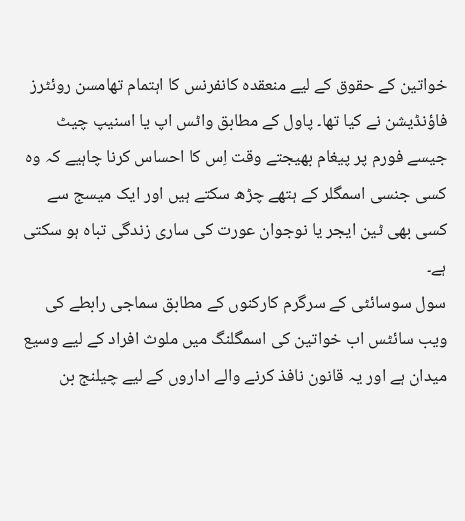خواتین کے حقوق کے لیے منعقدہ کانفرنس کا اہتمام تھامسن روئٹرز فاؤنڈیشن نے کیا تھا۔ پاول کے مطابق واٹس اپ یا اسنیپ چیٹ جیسے فورم پر پیغام بھیجتے وقت اِس کا احساس کرنا چاہیے کہ وہ کسی جنسی اسمگلر کے ہتھے چڑھ سکتے ہیں اور ایک میسج سے کسی بھی ٹین ایجر یا نوجوان عورت کی ساری زندگی تباہ ہو سکتی ہے۔
سول سوسائٹی کے سرگرم کارکنوں کے مطابق سماجی رابطے کی ویب سائٹس اب خواتین کی اسمگلنگ میں ملوث افراد کے لیے وسیع میدان ہے اور یہ قانون نافذ کرنے والے اداروں کے لیے چیلنج بن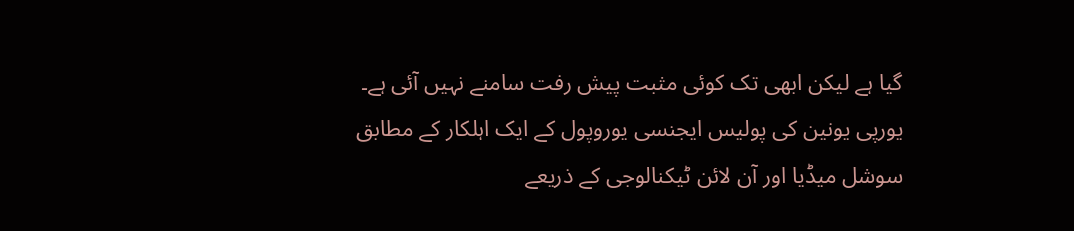گیا ہے لیکن ابھی تک کوئی مثبت پیش رفت سامنے نہیں آئی ہے۔ یورپی یونین کی پولیس ایجنسی یوروپول کے ایک اہلکار کے مطابق سوشل میڈیا اور آن لائن ٹیکنالوجی کے ذریعے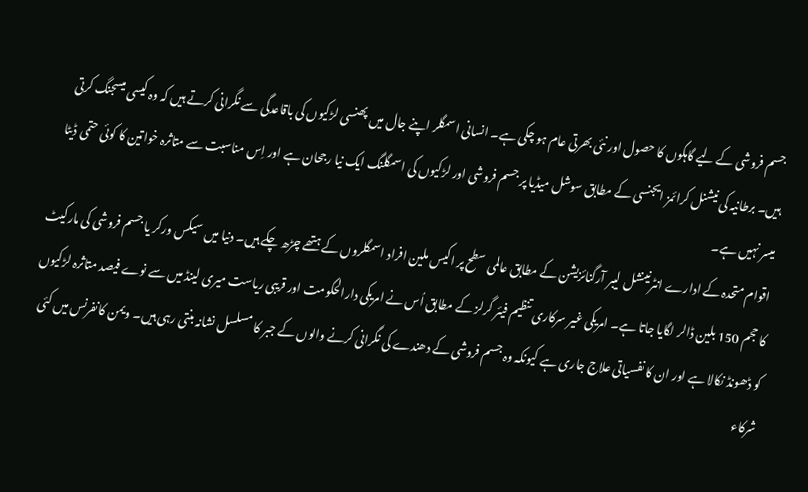جسم فروشی کے لیے گاہکوں کا حصول اور نئی بھرتی عام ہو چکی ہے۔ انسانی اسمگلر اپنے جال میں پھنسی لڑکیوں کی باقاعدگی سے نگرانی کرتے ہیں کہ وہ کیسی میسجنگ کرتی ہیں۔ برطانیہ کی نیشنل کرائمز ایجنسی کے مطابق سوشل میڈیا پر جسم فروشی اور لڑکیوں کی اسمگلنگ ایک نیا رجحان ہے اور اِس مناسبت سے متاثرہ خواتین کا کوئی حتمی ڈیٹا میسر نہیں ہے۔
اقوام متحدہ کے ادارے انٹرنینشل لیبر آرگنائزیشن کے مطابق عالمی سطح پر اکیس ملین افراد اسمگلروں کے ہتھے چڑھ چکے ہیں۔ دنیا میں سیکس ورکر یا جسم فروشی کی مارکیٹ کا حجم 150 بلین ڈالر لگایا جاتا ہے۔ امریکی غیر سرکاری تنظیم فیئر گرلز کے مطابق اُس نے امریکی دارالحکومت اور قریبی ریاست میری لینڈ میں سے نوے فیصد متاثرہ لڑکیوں کو ڈھونڈ نکالا ہے اور ان کا نفسیاتی علاج جاری ہے کیونکہ وہ جسم فروشی کے دھندے کی نگرانی کرنے والوں کے جبر کا مسلسل نشانہ بنتی رہی ہیں۔ ویمن کانفرنس میں کئی شرکاء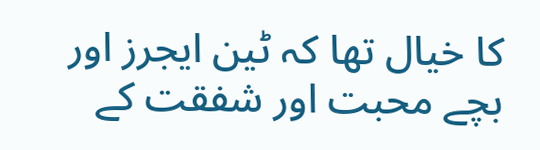کا خیال تھا کہ ٹین ایجرز اور بچے محبت اور شفقت کے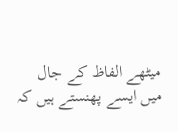میٹھے الفاظ کے جال میں ایسے پھنستے ہیں کہ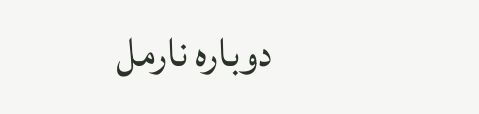دوبارہ نارمل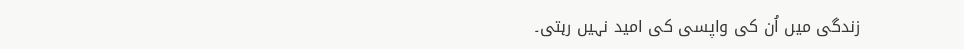زندگی میں اُن کی واپسی کی امید نہیں رہتی۔